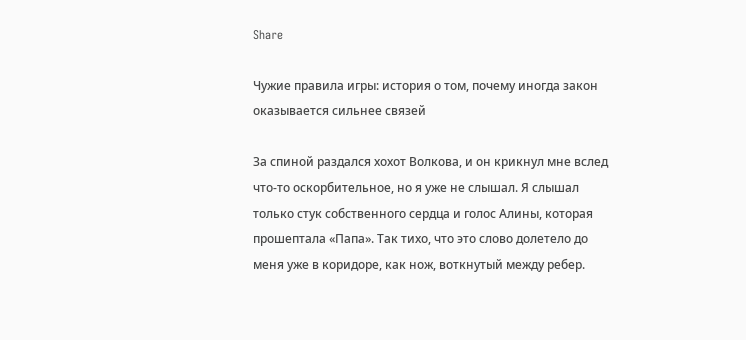Share

Чужие правила игры: история о том, почему иногда закон оказывается сильнее связей

За спиной раздался хохот Волкова, и он крикнул мне вслед что-то оскорбительное, но я уже не слышал. Я слышал только стук собственного сердца и голос Алины, которая прошептала «Папа». Так тихо, что это слово долетело до меня уже в коридоре, как нож, воткнутый между ребер.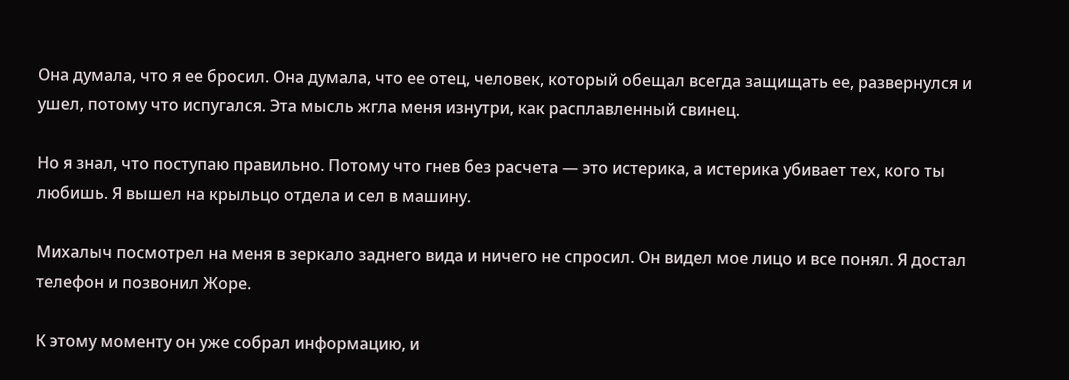Она думала, что я ее бросил. Она думала, что ее отец, человек, который обещал всегда защищать ее, развернулся и ушел, потому что испугался. Эта мысль жгла меня изнутри, как расплавленный свинец.

Но я знал, что поступаю правильно. Потому что гнев без расчета — это истерика, а истерика убивает тех, кого ты любишь. Я вышел на крыльцо отдела и сел в машину.

Михалыч посмотрел на меня в зеркало заднего вида и ничего не спросил. Он видел мое лицо и все понял. Я достал телефон и позвонил Жоре.

К этому моменту он уже собрал информацию, и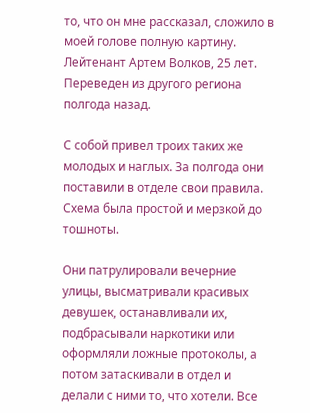то, что он мне рассказал, сложило в моей голове полную картину. Лейтенант Артем Волков, 25 лет. Переведен из другого региона полгода назад.

С собой привел троих таких же молодых и наглых. За полгода они поставили в отделе свои правила. Схема была простой и мерзкой до тошноты.

Они патрулировали вечерние улицы, высматривали красивых девушек, останавливали их, подбрасывали наркотики или оформляли ложные протоколы, а потом затаскивали в отдел и делали с ними то, что хотели. Все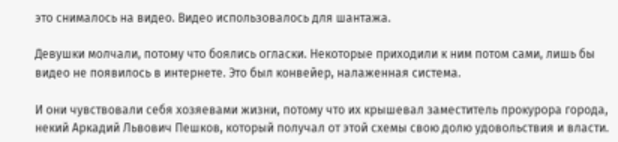это снималось на видео. Видео использовалось для шантажа.

Девушки молчали, потому что боялись огласки. Некоторые приходили к ним потом сами, лишь бы видео не появилось в интернете. Это был конвейер, налаженная система.

И они чувствовали себя хозяевами жизни, потому что их крышевал заместитель прокурора города, некий Аркадий Львович Пешков, который получал от этой схемы свою долю удовольствия и власти.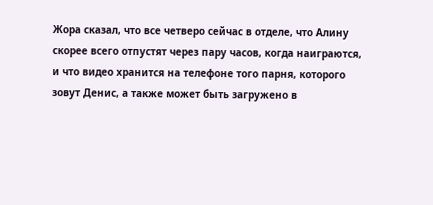Жора сказал, что все четверо сейчас в отделе, что Алину скорее всего отпустят через пару часов, когда наиграются, и что видео хранится на телефоне того парня, которого зовут Денис, а также может быть загружено в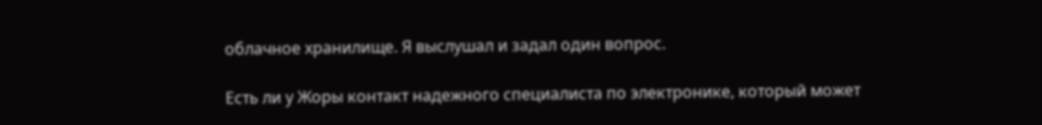облачное хранилище. Я выслушал и задал один вопрос.

Есть ли у Жоры контакт надежного специалиста по электронике, который может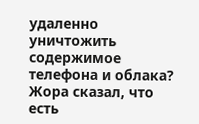удаленно уничтожить содержимое телефона и облака? Жора сказал, что есть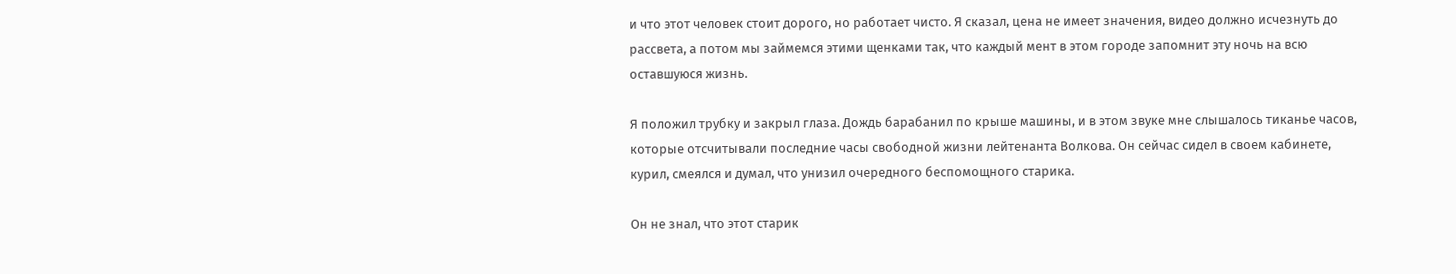и что этот человек стоит дорого, но работает чисто. Я сказал, цена не имеет значения, видео должно исчезнуть до рассвета, а потом мы займемся этими щенками так, что каждый мент в этом городе запомнит эту ночь на всю оставшуюся жизнь.

Я положил трубку и закрыл глаза. Дождь барабанил по крыше машины, и в этом звуке мне слышалось тиканье часов, которые отсчитывали последние часы свободной жизни лейтенанта Волкова. Он сейчас сидел в своем кабинете, курил, смеялся и думал, что унизил очередного беспомощного старика.

Он не знал, что этот старик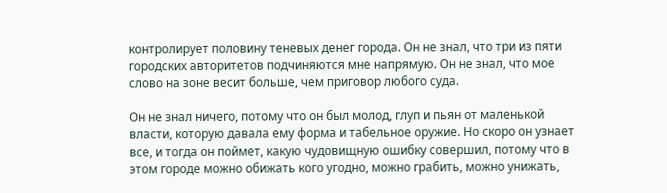контролирует половину теневых денег города. Он не знал, что три из пяти городских авторитетов подчиняются мне напрямую. Он не знал, что мое слово на зоне весит больше, чем приговор любого суда.

Он не знал ничего, потому что он был молод, глуп и пьян от маленькой власти, которую давала ему форма и табельное оружие. Но скоро он узнает все, и тогда он поймет, какую чудовищную ошибку совершил, потому что в этом городе можно обижать кого угодно, можно грабить, можно унижать,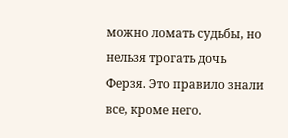можно ломать судьбы, но нельзя трогать дочь Ферзя. Это правило знали все, кроме него.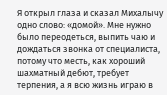Я открыл глаза и сказал Михалычу одно слово: «домой». Мне нужно было переодеться, выпить чаю и дождаться звонка от специалиста, потому что месть, как хороший шахматный дебют, требует терпения, а я всю жизнь играю в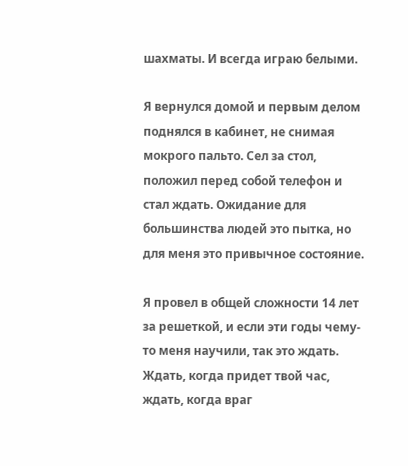шахматы. И всегда играю белыми.

Я вернулся домой и первым делом поднялся в кабинет, не снимая мокрого пальто. Сел за стол, положил перед собой телефон и стал ждать. Ожидание для большинства людей это пытка, но для меня это привычное состояние.

Я провел в общей сложности 14 лет за решеткой, и если эти годы чему-то меня научили, так это ждать. Ждать, когда придет твой час, ждать, когда враг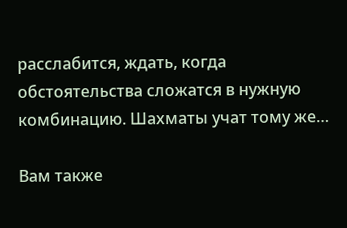расслабится, ждать, когда обстоятельства сложатся в нужную комбинацию. Шахматы учат тому же…

Вам также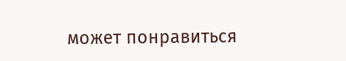может понравиться